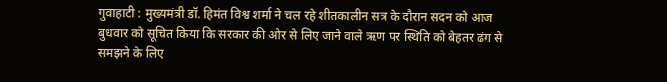गुवाहाटी : मुख्यमंत्री डॉ. हिमंत विश्व शर्मा ने चल रहे शीतकालीन सत्र के दौरान सदन को आज बुधवार को सूचित किया कि सरकार की ओर से लिए जाने वाले ऋण पर स्थिति को बेहतर ढंग से समझने के लिए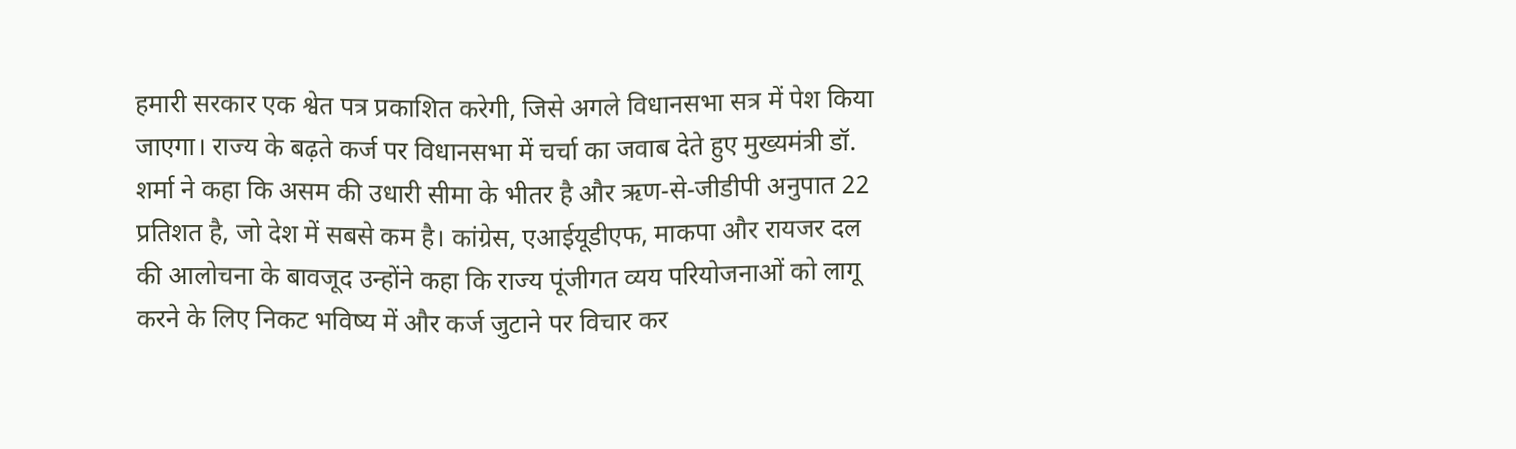हमारी सरकार एक श्वेत पत्र प्रकाशित करेगी, जिसे अगले विधानसभा सत्र में पेश किया जाएगा। राज्य के बढ़ते कर्ज पर विधानसभा में चर्चा का जवाब देते हुए मुख्यमंत्री डॉ. शर्मा ने कहा कि असम की उधारी सीमा के भीतर है और ऋण-से-जीडीपी अनुपात 22 प्रतिशत है, जो देश में सबसे कम है। कांग्रेस, एआईयूडीएफ, माकपा और रायजर दल की आलोचना के बावजूद उन्होंने कहा कि राज्य पूंजीगत व्यय परियोजनाओं को लागू करने के लिए निकट भविष्य में और कर्ज जुटाने पर विचार कर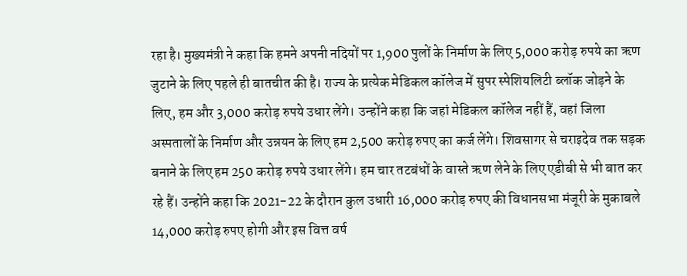रहा है। मुख्यमंत्री ने कहा कि हमने अपनी नदियों पर 1,900 पुलों के निर्माण के लिए 5,000 करोड़ रुपये का ऋण जुटाने के लिए पहले ही बातचीत की है। राज्य के प्रत्येक मेडिकल कॉलेज में सुपर स्पेशियलिटी ब्लॉक जोड़ने के लिए, हम और 3,000 करोड़ रुपये उधार लेंगे। उन्होंने कहा कि जहां मेडिकल कॉलेज नहीं हैं, वहां जिला अस्पतालों के निर्माण और उन्नयन के लिए हम 2,500 करोड़ रुपए का कर्ज लेंगे। शिवसागर से चराइदेव तक सड़क बनाने के लिए हम 250 करोड़ रुपये उधार लेंगे। हम चार तटबंधों के वास्ते ऋण लेने के लिए एडीबी से भी बात कर रहे हैं। उन्होंने कहा कि 2021-22 के दौरान कुल उधारी 16,000 करोड़ रुपए की विधानसभा मंजूरी के मुकाबले 14,000 करोड़ रुपए होगी और इस वित्त वर्ष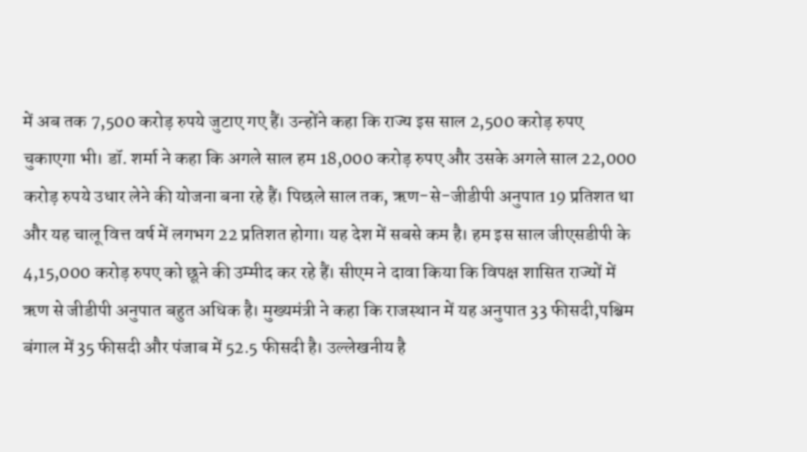में अब तक 7,500 करोड़ रुपये जुटाए गए हैं। उन्होंने कहा कि राज्य इस साल 2,500 करोड़ रुपए चुकाएगा भी। डॉ. शर्मा ने कहा कि अगले साल हम 18,000 करोड़ रुपए और उसके अगले साल 22,000 करोड़ रुपये उधार लेने की योजना बना रहे हैं। पिछले साल तक, ऋण-से-जीडीपी अनुपात 19 प्रतिशत था और यह चालू वित्त वर्ष में लगभग 22 प्रतिशत होगा। यह देश में सबसे कम है। हम इस साल जीएसडीपी के 4,15,000 करोड़ रुपए को छूने की उम्मीद कर रहे हैं। सीएम ने दावा किया कि विपक्ष शासित राज्यों में ऋण से जीडीपी अनुपात बहुत अधिक है। मुख्यमंत्री ने कहा कि राजस्थान में यह अनुपात 33 फीसदी,पश्चिम बंगाल में 35 फीसदी और पंजाब में 52.5 फीसदी है। उल्लेखनीय है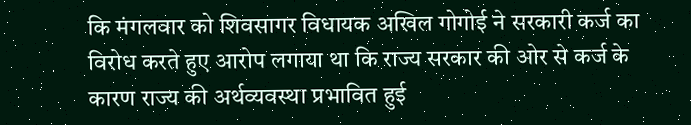कि मंगलवार को शिवसागर विधायक अखिल गोगोई ने सरकारी कर्ज का विरोध करते हुए आरोप लगाया था कि राज्य सरकार की ओर से कर्ज के कारण राज्य की अर्थव्यवस्था प्रभावित हुई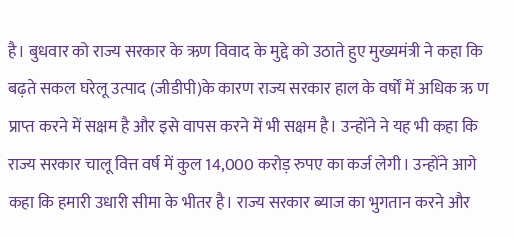है। बुधवार को राज्य सरकार के ऋण विवाद के मुद्दे को उठाते हुए मुख्यमंत्री ने कहा कि बढ़ते सकल घरेलू उत्पाद (जीडीपी)के कारण राज्य सरकार हाल के वर्षों में अधिक ऋ ण प्राप्त करने में सक्षम है और इसे वापस करने में भी सक्षम है। उन्होंने ने यह भी कहा कि राज्य सरकार चालू वित्त वर्ष में कुल 14,000 करोड़ रुपए का कर्ज लेगी। उन्होंने आगे कहा कि हमारी उधारी सीमा के भीतर है। राज्य सरकार ब्याज का भुगतान करने और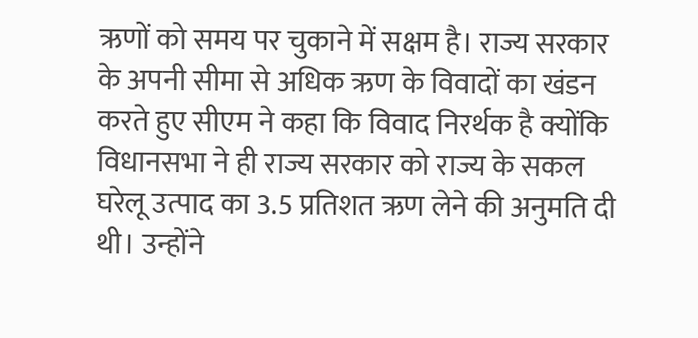ऋणों को समय पर चुकाने में सक्षम है। राज्य सरकार के अपनी सीमा से अधिक ऋण के विवादों का खंडन करते हुए सीएम ने कहा कि विवाद निरर्थक है क्योंकि विधानसभा ने ही राज्य सरकार को राज्य के सकल घरेलू उत्पाद का 3.5 प्रतिशत ऋण लेने की अनुमति दी थी। उन्होंने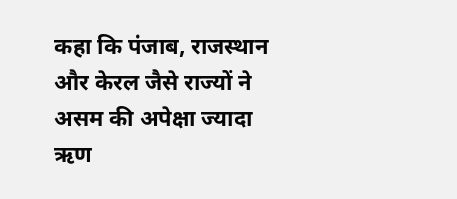कहा कि पंजाब, राजस्थान और केरल जैसे राज्यों ने असम की अपेक्षा ज्यादा ऋण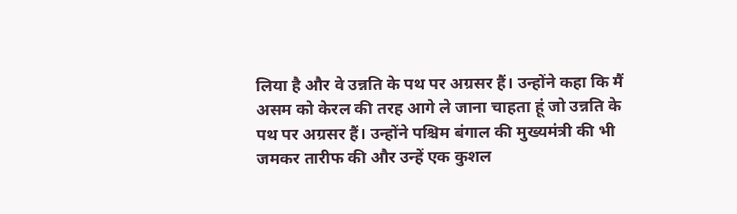लिया है और वे उन्नति के पथ पर अग्रसर हैं। उन्होंने कहा कि मैं असम को केरल की तरह आगे ले जाना चाहता हूं जो उन्नति के पथ पर अग्रसर हैं। उन्होंने पश्चिम बंगाल की मुख्यमंत्री की भी जमकर तारीफ की और उन्हें एक कुशल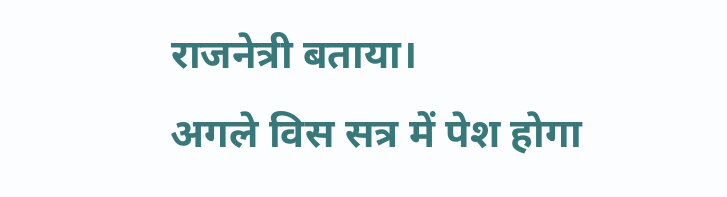राजनेत्री बताया।
अगले विस सत्र में पेश होगा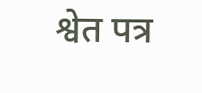श्वेत पत्र